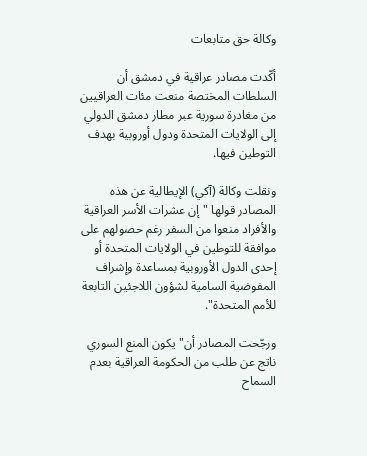وكالة حق متابعات

أكّدت مصادر عراقية في دمشق أن السلطات المختصة منعت مئات العراقيين من مغادرة سورية عبر مطار دمشق الدولي إلى الولايات المتحدة ودول أوروبية بهدف التوطين فيها.

ونقلت وكالة (آكي) الإيطالية عن هذه المصادر قولها "إن عشرات الأسر العراقية والأفراد منعوا من السفر رغم حصولهم على موافقة للتوطين في الولايات المتحدة أو إحدى الدول الأوروبية بمساعدة وإشراف المفوضية السامية لشؤون اللاجئين التابعة للأمم المتحدة".

ورجّحت المصادر أن" يكون المنع السوري ناتج عن طلب من الحكومة العراقية بعدم السماح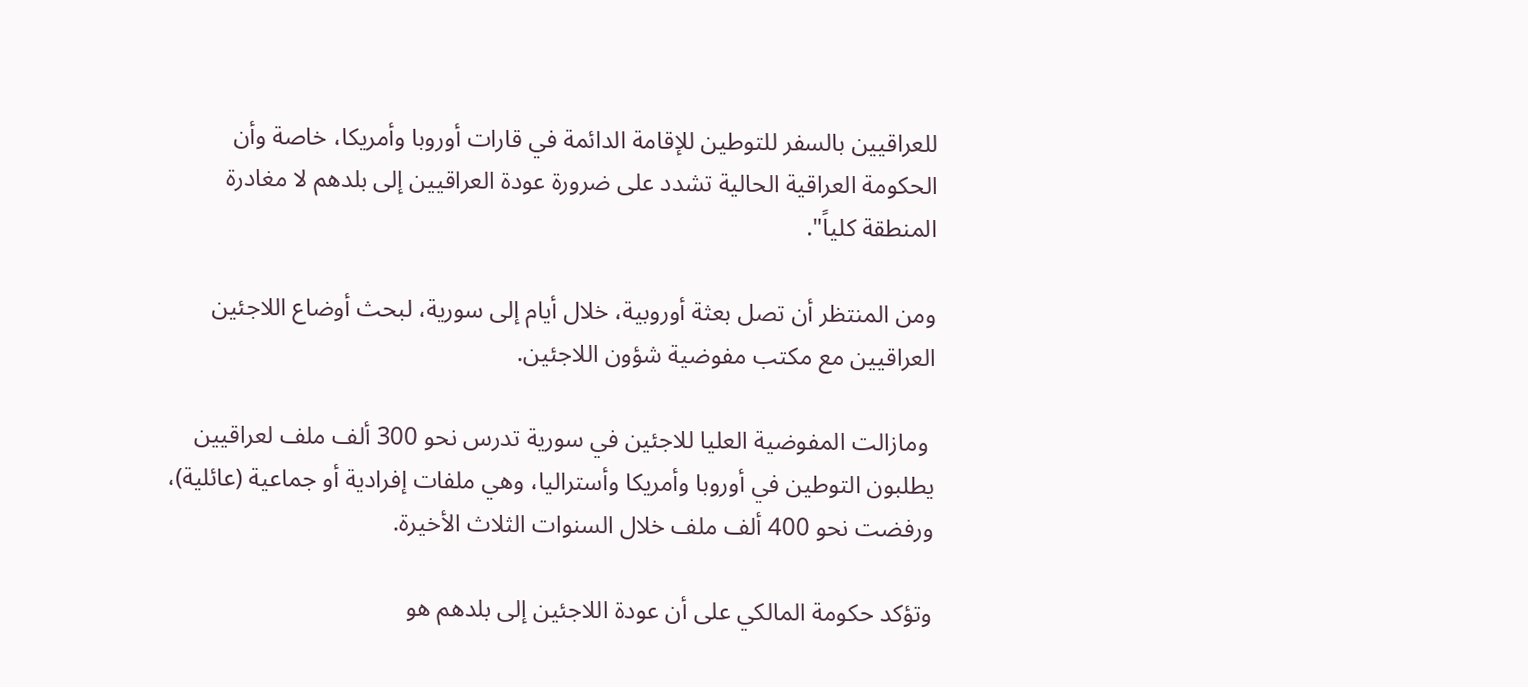للعراقيين بالسفر للتوطين للإقامة الدائمة في قارات أوروبا وأمريكا، خاصة وأن الحكومة العراقية الحالية تشدد على ضرورة عودة العراقيين إلى بلدهم لا مغادرة المنطقة كلياً".

ومن المنتظر أن تصل بعثة أوروبية، خلال أيام إلى سورية، لبحث أوضاع اللاجئين العراقيين مع مكتب مفوضية شؤون اللاجئين.

 ومازالت المفوضية العليا للاجئين في سورية تدرس نحو 300 ألف ملف لعراقيين يطلبون التوطين في أوروبا وأمريكا وأستراليا، وهي ملفات إفرادية أو جماعية (عائلية)، ورفضت نحو 400 ألف ملف خلال السنوات الثلاث الأخيرة.

وتؤكد حكومة المالكي على أن عودة اللاجئين إلى بلدهم هو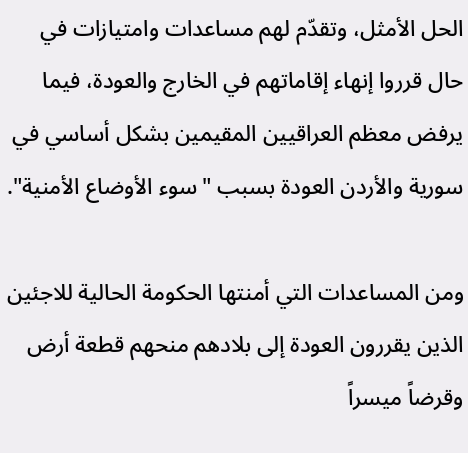الحل الأمثل، وتقدّم لهم مساعدات وامتيازات في حال قرروا إنهاء إقاماتهم في الخارج والعودة، فيما يرفض معظم العراقيين المقيمين بشكل أساسي في سورية والأردن العودة بسبب "سوء الأوضاع الأمنية".

ومن المساعدات التي أمنتها الحكومة الحالية للاجئين الذين يقررون العودة إلى بلادهم منحهم قطعة أرض وقرضاً ميسراً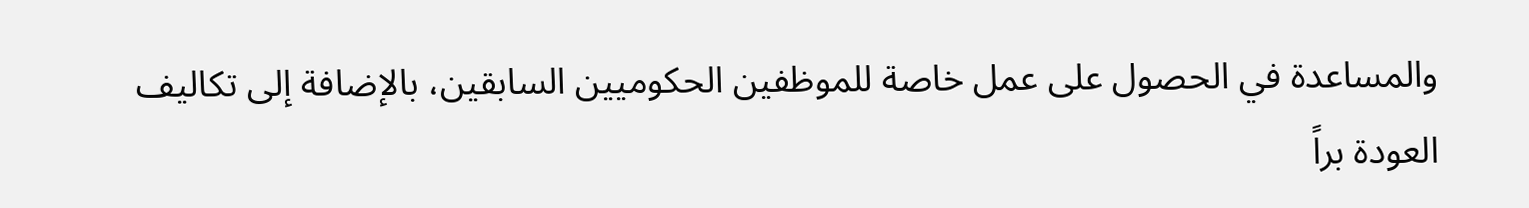والمساعدة في الحصول على عمل خاصة للموظفين الحكوميين السابقين، بالإضافة إلى تكاليف العودة براً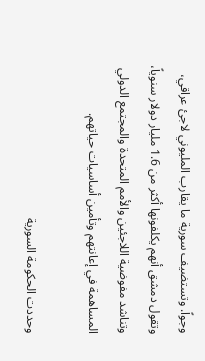وجواً. وتستضيف سورية ما يقارب المليوني لاجئ عراقي، وتقول دمشق أنهم يكلفونها أكثر من 1.6 مليار دولار سنوياً، وتناشد مفوضية اللاجئين والأمم المتحدة والمجتمع الدولي المساهمة في إعانتهم وتأمين أساسيات حياتهم.

وحددت الحكومة السورية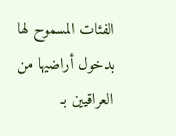الفئات المسموح لها بدخول أراضيها من العراقيين بـ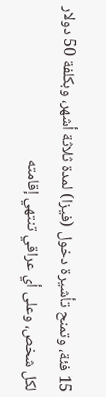15 فئة، وتمنح تأشيرة دخول (فيزا) لمدة ثلاثة أشهر، وبكلفة 50 دولار لكل شخص، وعلى أي عراقي تنتهي إقامته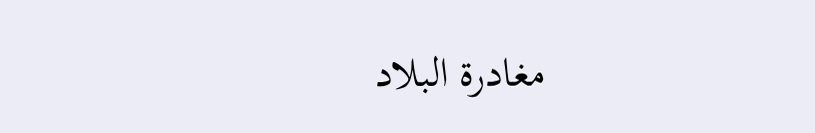مغادرة البلاد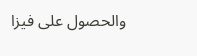والحصول على فيزا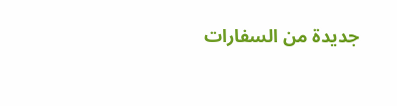جديدة من السفارات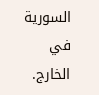السورية في الخارج.